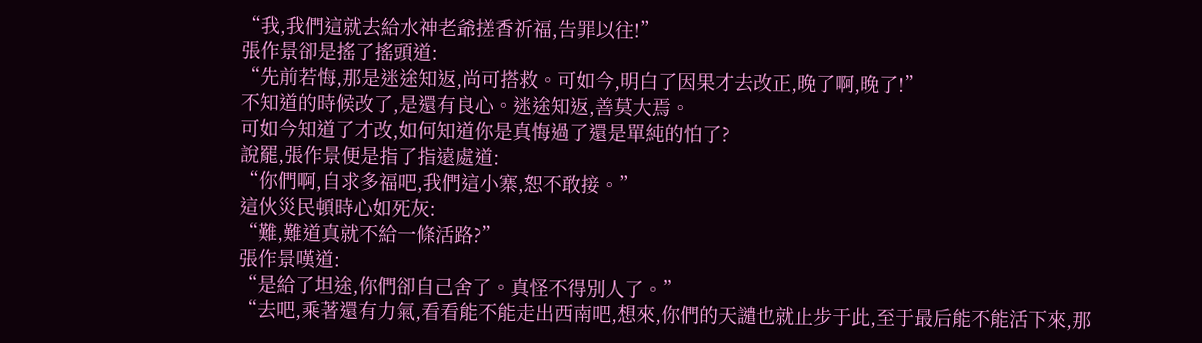“我,我們這就去給水神老爺搓香祈福,告罪以往!”
張作景卻是搖了搖頭道:
“先前若悔,那是迷途知返,尚可搭救。可如今,明白了因果才去改正,晚了啊,晚了!”
不知道的時候改了,是還有良心。迷途知返,善莫大焉。
可如今知道了才改,如何知道你是真悔過了還是單純的怕了?
說罷,張作景便是指了指遠處道:
“你們啊,自求多福吧,我們這小寨,恕不敢接。”
這伙災民頓時心如死灰:
“難,難道真就不給一條活路?”
張作景嘆道:
“是給了坦途,你們卻自己舍了。真怪不得別人了。”
“去吧,乘著還有力氣,看看能不能走出西南吧,想來,你們的天譴也就止步于此,至于最后能不能活下來,那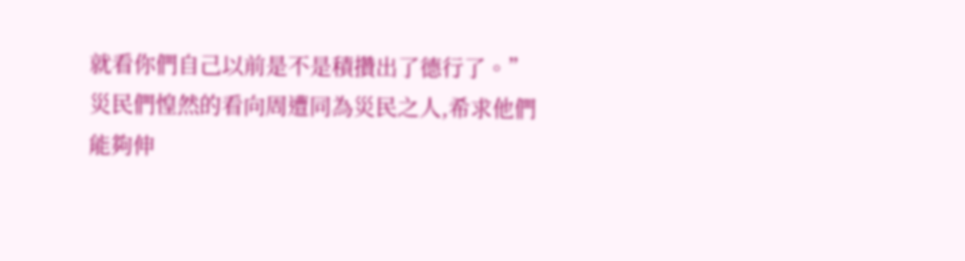就看你們自己以前是不是積攢出了德行了。”
災民們惶然的看向周遭同為災民之人,希求他們能夠伸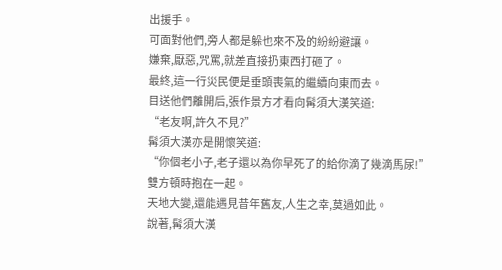出援手。
可面對他們,旁人都是躲也來不及的紛紛避讓。
嫌棄,厭惡,咒罵,就差直接扔東西打砸了。
最終,這一行災民便是垂頭喪氣的繼續向東而去。
目送他們離開后,張作景方才看向髯須大漢笑道:
“老友啊,許久不見?”
髯須大漢亦是開懷笑道:
“你個老小子,老子還以為你早死了的給你滴了幾滴馬尿!”
雙方頓時抱在一起。
天地大變,還能遇見昔年舊友,人生之幸,莫過如此。
說著,髯須大漢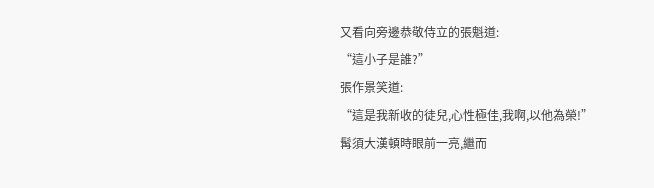又看向旁邊恭敬侍立的張魁道:
“這小子是誰?”
張作景笑道:
“這是我新收的徒兒,心性極佳,我啊,以他為榮!”
髯須大漢頓時眼前一亮,繼而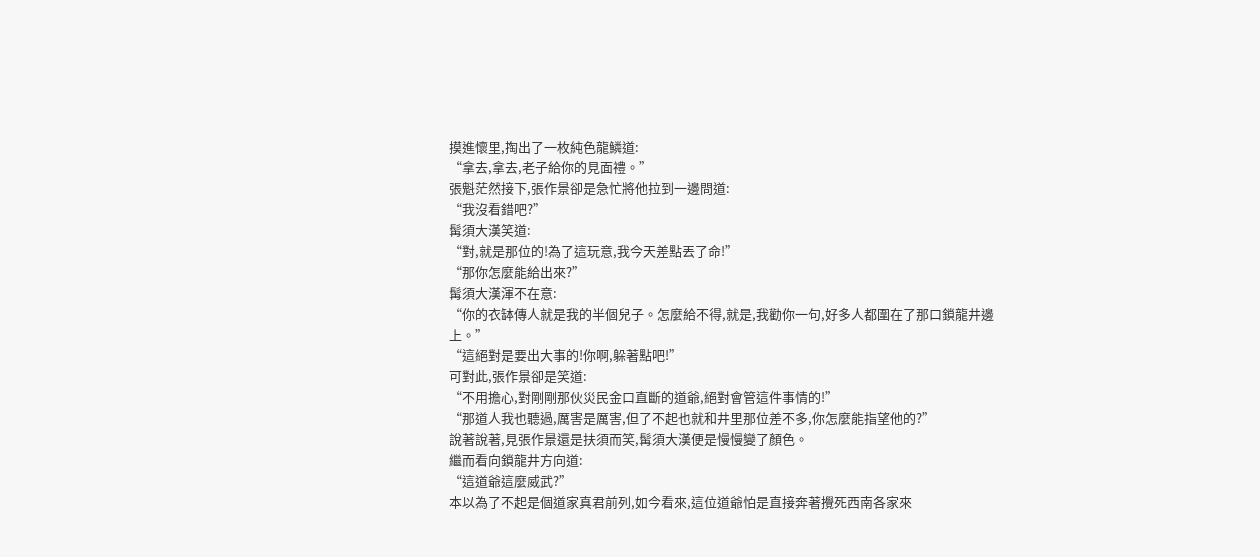摸進懷里,掏出了一枚純色龍鱗道:
“拿去,拿去,老子給你的見面禮。”
張魁茫然接下,張作景卻是急忙將他拉到一邊問道:
“我沒看錯吧?”
髯須大漢笑道:
“對,就是那位的!為了這玩意,我今天差點丟了命!”
“那你怎麼能給出來?”
髯須大漢渾不在意:
“你的衣缽傳人就是我的半個兒子。怎麼給不得,就是,我勸你一句,好多人都圍在了那口鎖龍井邊上。”
“這絕對是要出大事的!你啊,躲著點吧!”
可對此,張作景卻是笑道:
“不用擔心,對剛剛那伙災民金口直斷的道爺,絕對會管這件事情的!”
“那道人我也聽過,厲害是厲害,但了不起也就和井里那位差不多,你怎麼能指望他的?”
說著說著,見張作景還是扶須而笑,髯須大漢便是慢慢變了顏色。
繼而看向鎖龍井方向道:
“這道爺這麼威武?”
本以為了不起是個道家真君前列,如今看來,這位道爺怕是直接奔著攪死西南各家來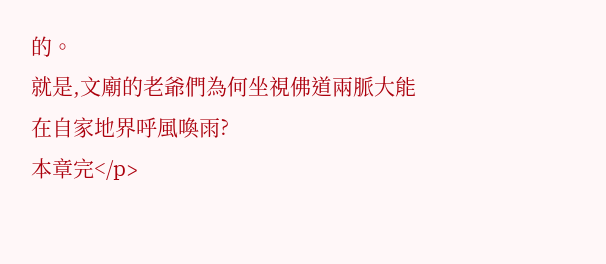的。
就是,文廟的老爺們為何坐視佛道兩脈大能在自家地界呼風喚雨?
本章完</p>